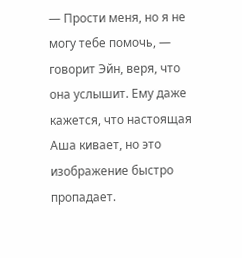— Прости меня, но я не могу тебе помочь, — говорит Эйн, веря, что она услышит. Ему даже кажется, что настоящая Аша кивает, но это изображение быстро пропадает.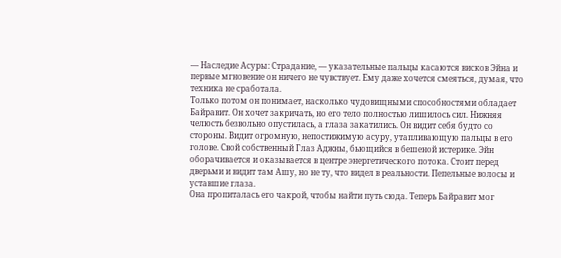— Наследие Асуры: Страдание, — указательные пальцы касаются висков Эйна и первые мгновение он ничего не чувствует. Ему даже хочется смеяться, думая, что техника не сработала.
Только потом он понимает, насколько чудовищными способностями обладает Байравит. Он хочет закричать, но его тело полностью лишилось сил. Нижняя челюсть безвольно опустилась, а глаза закатились. Он видит себя будто со стороны. Видит огромную, непостижимую асуру, утапливающую пальцы в его голове. Свой собственный Глаз Аджны, бьющийся в бешеной истерике. Эйн оборачивается и оказывается в центре энергетического потока. Стоит перед дверьми и видит там Ашу, но не ту, что видел в реальности. Пепельные волосы и уставшие глаза.
Она пропиталась его чакрой, чтобы найти путь сюда. Теперь Байравит мог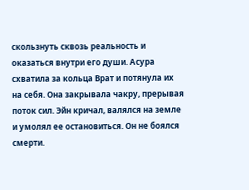скользнуть сквозь реальность и оказаться внутри его души. Асура схватила за кольца Врат и потянула их на себя. Она закрывала чакру, прерывая поток сил. Эйн кричал, валялся на земле и умолял ее остановиться. Он не боялся смерти.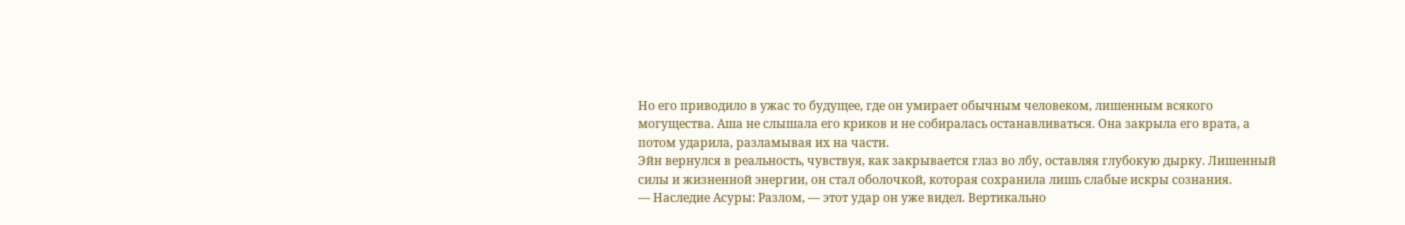Но его приводило в ужас то будущее, где он умирает обычным человеком, лишенным всякого могущества. Аша не слышала его криков и не собиралась останавливаться. Она закрыла его врата, а потом ударила, разламывая их на части.
Эйн вернулся в реальность, чувствуя, как закрывается глаз во лбу, оставляя глубокую дырку. Лишенный силы и жизненной энергии, он стал оболочкой, которая сохранила лишь слабые искры сознания.
— Наследие Асуры: Разлом, — этот удар он уже видел. Вертикально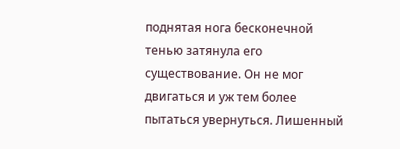поднятая нога бесконечной тенью затянула его существование. Он не мог двигаться и уж тем более пытаться увернуться. Лишенный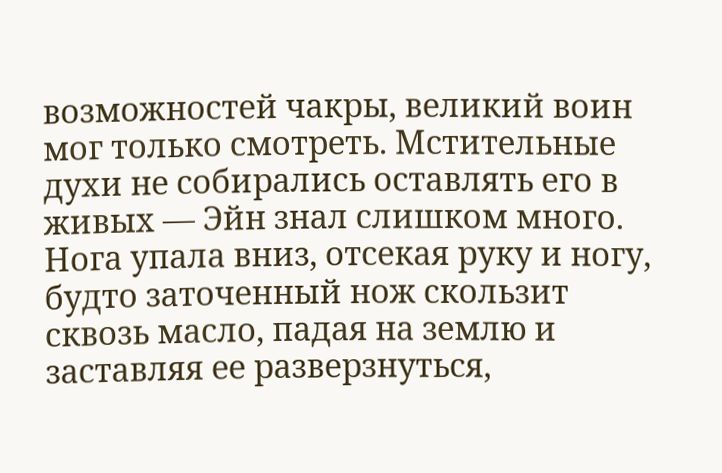возможностей чакры, великий воин мог только смотреть. Мстительные духи не собирались оставлять его в живых — Эйн знал слишком много.
Нога упала вниз, отсекая руку и ногу, будто заточенный нож скользит сквозь масло, падая на землю и заставляя ее разверзнуться,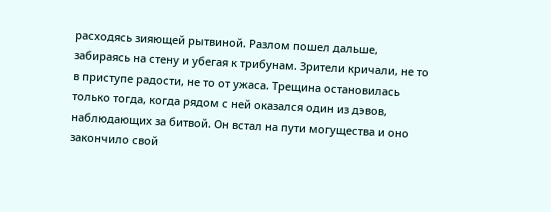расходясь зияющей рытвиной. Разлом пошел дальше, забираясь на стену и убегая к трибунам. Зрители кричали, не то в приступе радости, не то от ужаса. Трещина остановилась только тогда, когда рядом с ней оказался один из дэвов, наблюдающих за битвой. Он встал на пути могущества и оно закончило свой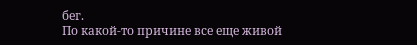бег.
По какой-то причине все еще живой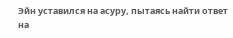Эйн уставился на асуру, пытаясь найти ответ на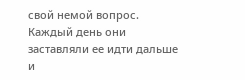свой немой вопрос.
Каждый день они заставляли ее идти дальше и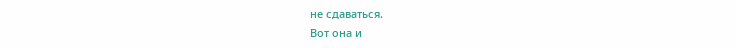не сдаваться.
Вот она и